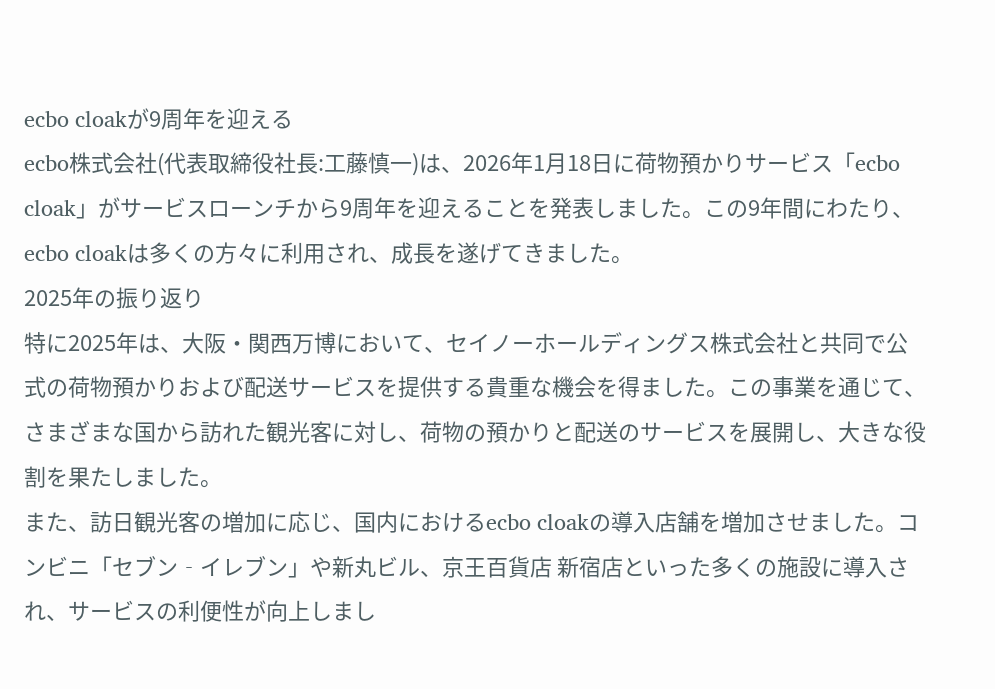ecbo cloakが9周年を迎える
ecbo株式会社(代表取締役社長:工藤慎一)は、2026年1月18日に荷物預かりサービス「ecbo cloak」がサービスローンチから9周年を迎えることを発表しました。この9年間にわたり、ecbo cloakは多くの方々に利用され、成長を遂げてきました。
2025年の振り返り
特に2025年は、大阪・関西万博において、セイノーホールディングス株式会社と共同で公式の荷物預かりおよび配送サービスを提供する貴重な機会を得ました。この事業を通じて、さまざまな国から訪れた観光客に対し、荷物の預かりと配送のサービスを展開し、大きな役割を果たしました。
また、訪日観光客の増加に応じ、国内におけるecbo cloakの導入店舗を増加させました。コンビニ「セブン‐イレブン」や新丸ビル、京王百貨店 新宿店といった多くの施設に導入され、サービスの利便性が向上しまし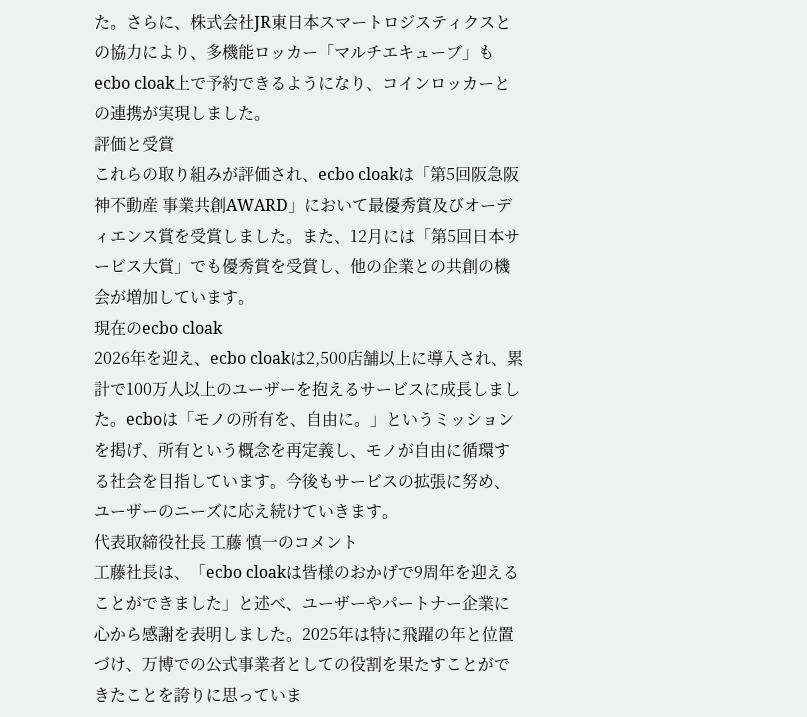た。さらに、株式会社JR東日本スマートロジスティクスとの協力により、多機能ロッカー「マルチエキューブ」もecbo cloak上で予約できるようになり、コインロッカーとの連携が実現しました。
評価と受賞
これらの取り組みが評価され、ecbo cloakは「第5回阪急阪神不動産 事業共創AWARD」において最優秀賞及びオーディエンス賞を受賞しました。また、12月には「第5回日本サービス大賞」でも優秀賞を受賞し、他の企業との共創の機会が増加しています。
現在のecbo cloak
2026年を迎え、ecbo cloakは2,500店舗以上に導入され、累計で100万人以上のユーザーを抱えるサービスに成長しました。ecboは「モノの所有を、自由に。」というミッションを掲げ、所有という概念を再定義し、モノが自由に循環する社会を目指しています。今後もサービスの拡張に努め、ユーザーのニーズに応え続けていきます。
代表取締役社長 工藤 慎一のコメント
工藤社長は、「ecbo cloakは皆様のおかげで9周年を迎えることができました」と述べ、ユーザーやパートナー企業に心から感謝を表明しました。2025年は特に飛躍の年と位置づけ、万博での公式事業者としての役割を果たすことができたことを誇りに思っていま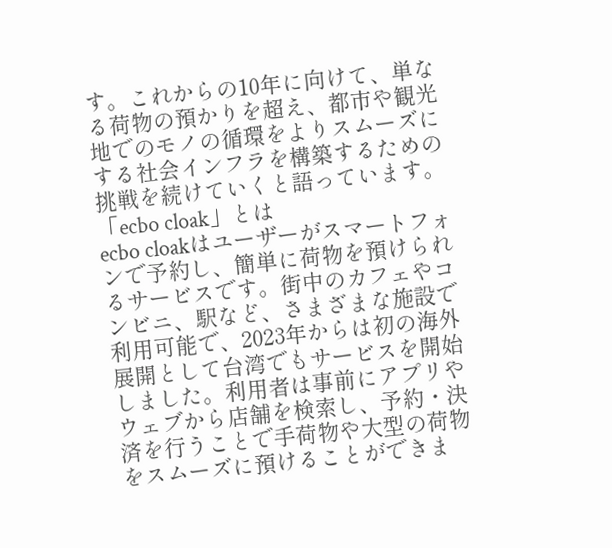す。これからの10年に向けて、単なる荷物の預かりを超え、都市や観光地でのモノの循環をよりスムーズにする社会インフラを構築するための挑戦を続けていくと語っています。
「ecbo cloak」とは
ecbo cloakはユーザーがスマートフォンで予約し、簡単に荷物を預けられるサービスです。街中のカフェやコンビニ、駅など、さまざまな施設で利用可能で、2023年からは初の海外展開として台湾でもサービスを開始しました。利用者は事前にアプリやウェブから店舗を検索し、予約・決済を行うことで手荷物や大型の荷物をスムーズに預けることができま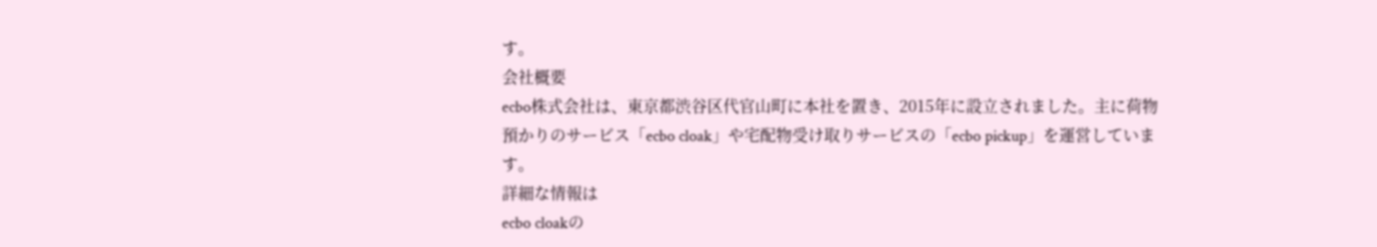す。
会社概要
ecbo株式会社は、東京都渋谷区代官山町に本社を置き、2015年に設立されました。主に荷物預かりのサービス「ecbo cloak」や宅配物受け取りサービスの「ecbo pickup」を運営しています。
詳細な情報は
ecbo cloakの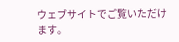ウェブサイトでご覧いただけます。